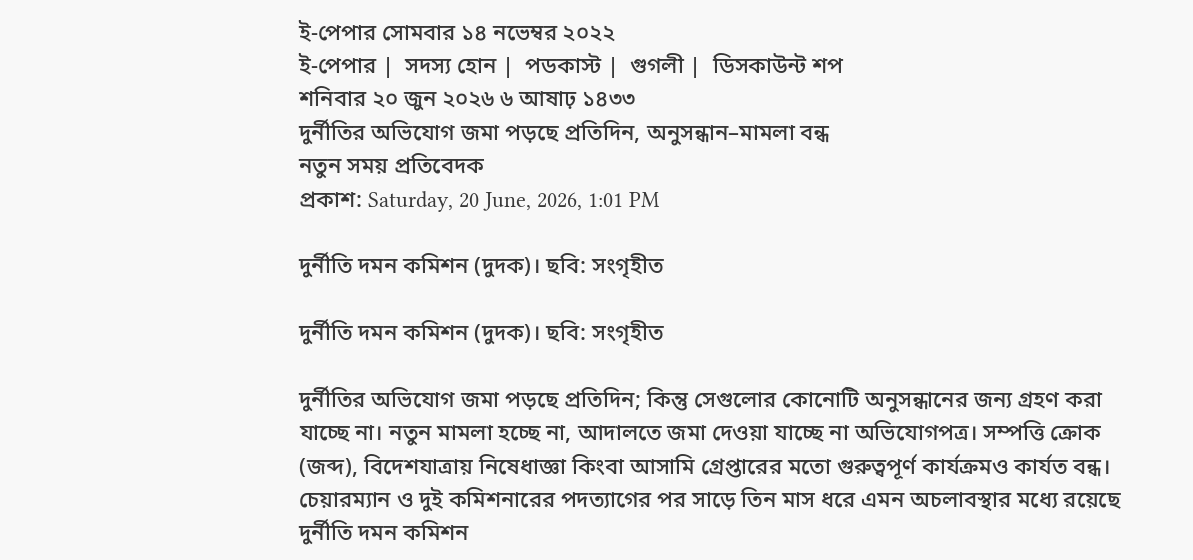ই-পেপার সোমবার ১৪ নভেম্বর ২০২২
ই-পেপার |  সদস্য হোন |  পডকাস্ট |  গুগলী |  ডিসকাউন্ট শপ
শনিবার ২০ জুন ২০২৬ ৬ আষাঢ় ১৪৩৩
দুর্নীতির অভিযোগ জমা পড়ছে প্রতিদিন, অনুসন্ধান–মামলা বন্ধ
নতুন সময় প্রতিবেদক
প্রকাশ: Saturday, 20 June, 2026, 1:01 PM

দুর্নীতি দমন কমিশন (দুদক)। ছবি: সংগৃহীত

দুর্নীতি দমন কমিশন (দুদক)। ছবি: সংগৃহীত

দুর্নীতির অভিযোগ জমা পড়ছে প্রতিদিন; কিন্তু সেগুলোর কোনোটি অনুসন্ধানের জন্য গ্রহণ করা যাচ্ছে না। নতুন মামলা হচ্ছে না, আদালতে জমা দেওয়া যাচ্ছে না অভিযোগপত্র। সম্পত্তি ক্রোক (জব্দ), বিদেশযাত্রায় নিষেধাজ্ঞা কিংবা আসামি গ্রেপ্তারের মতো গুরুত্বপূর্ণ কার্যক্রমও কার্যত বন্ধ। চেয়ারম্যান ও দুই কমিশনারের পদত্যাগের পর সাড়ে তিন মাস ধরে এমন অচলাবস্থার মধ্যে রয়েছে দুর্নীতি দমন কমিশন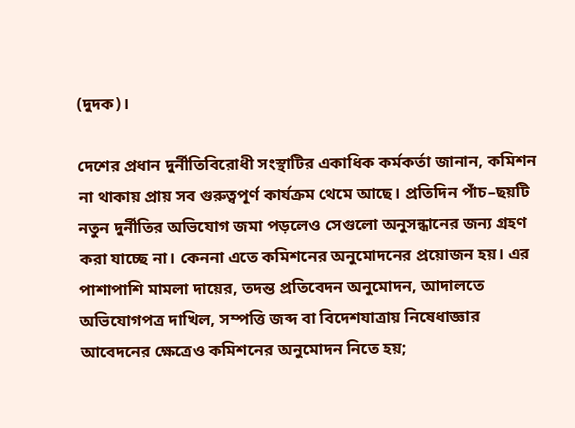(দুদক)।

দেশের প্রধান দুর্নীতিবিরোধী সংস্থাটির একাধিক কর্মকর্তা জানান, কমিশন না থাকায় প্রায় সব গুরুত্বপূর্ণ কার্যক্রম থেমে আছে। প্রতিদিন পাঁচ–ছয়টি নতুন দুর্নীতির অভিযোগ জমা পড়লেও সেগুলো অনুসন্ধানের জন্য গ্রহণ করা যাচ্ছে না। কেননা এতে কমিশনের অনুমোদনের প্রয়োজন হয়। এর পাশাপাশি মামলা দায়ের, তদন্ত প্রতিবেদন অনুমোদন, আদালতে অভিযোগপত্র দাখিল, সম্পত্তি জব্দ বা বিদেশযাত্রায় নিষেধাজ্ঞার আবেদনের ক্ষেত্রেও কমিশনের অনুমোদন নিতে হয়;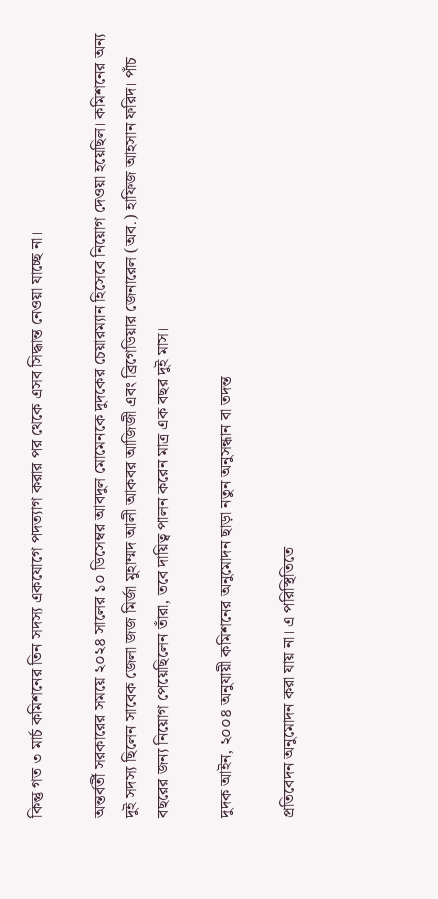কিন্তু গত ৩ মার্চ কমিশনের তিন সদস্য একযোগে পদত্যাগ করার পর থেকে এসব সিদ্ধান্ত নেওয়া যাচ্ছে না।

অন্তর্বর্তী সরকারের সময়ে ২০২৪ সালের ১০ ডিসেম্বর আবদুল মোমেনকে দুদকের চেয়ারম্যান হিসেবে নিয়োগ দেওয়া হয়েছিল। কমিশনের অন্য দুই সদস্য ছিলেন সাবেক জেলা জজ মির্জা মুহাম্মদ আলী আকবর আজিজী এবং ব্রিগেডিয়ার জেনারেল (অব.) হাফিজ আহসান ফরিদ। পাঁচ বছরের জন্য নিয়োগ পেয়েছিলেন তাঁরা, তবে দায়িত্ব পালন করেন মাত্র এক বছর দুই মাস।

দুদক আইন, ২০০৪ অনুযায়ী কমিশনের অনুমোদন ছাড়া নতুন অনুসন্ধান বা তদন্ত

প্রতিবেদন অনুমোদন করা যায় না। এ পরিস্থিতিতে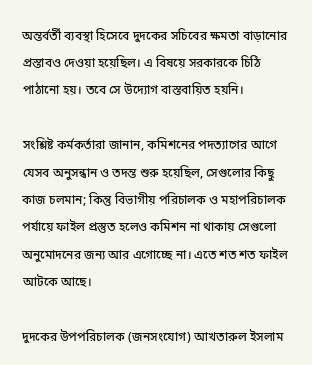অন্তর্বর্তী ব্যবস্থা হিসেবে দুদকের সচিবের ক্ষমতা বাড়ানোর প্রস্তাবও দেওয়া হয়েছিল। এ বিষয়ে সরকারকে চিঠি পাঠানো হয়। তবে সে উদ্যোগ বাস্তবায়িত হয়নি।

সংশ্লিষ্ট কর্মকর্তারা জানান, কমিশনের পদত্যাগের আগে যেসব অনুসন্ধান ও তদন্ত শুরু হয়েছিল, সেগুলোর কিছু কাজ চলমান; কিন্তু বিভাগীয় পরিচালক ও মহাপরিচালক পর্যায়ে ফাইল প্রস্তুত হলেও কমিশন না থাকায় সেগুলো অনুমোদনের জন্য আর এগোচ্ছে না। এতে শত শত ফাইল আটকে আছে।

দুদকের উপপরিচালক (জনসংযোগ) আখতারুল ইসলাম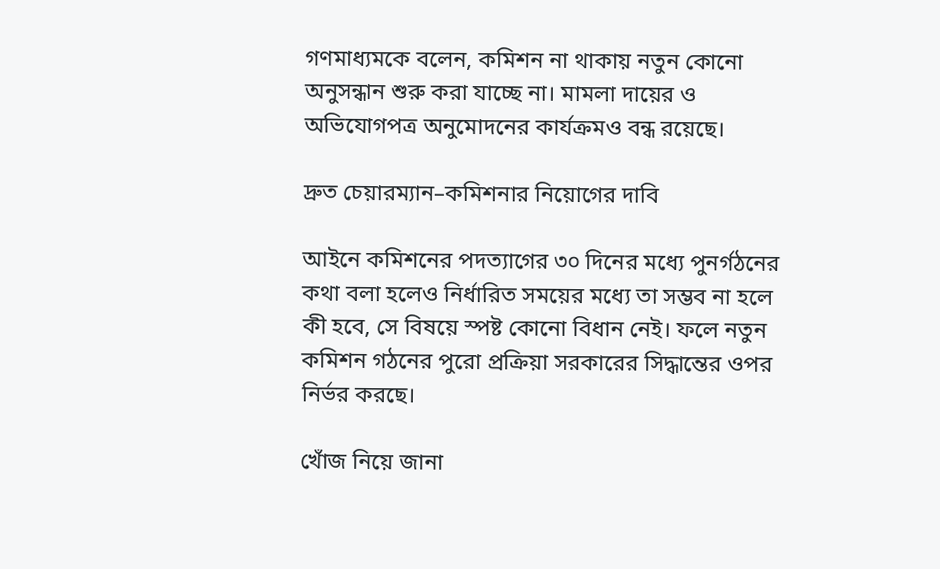গণমাধ্যমকে বলেন, কমিশন না থাকায় নতুন কোনো অনুসন্ধান শুরু করা যাচ্ছে না। মামলা দায়ের ও অভিযোগপত্র অনুমোদনের কার্যক্রমও বন্ধ রয়েছে।

দ্রুত চেয়ারম্যান–কমিশনার নিয়োগের দাবি

আইনে কমিশনের পদত্যাগের ৩০ দিনের মধ্যে পুনর্গঠনের কথা বলা হলেও নির্ধারিত সময়ের মধ্যে তা সম্ভব না হলে কী হবে, সে বিষয়ে স্পষ্ট কোনো বিধান নেই। ফলে নতুন কমিশন গঠনের পুরো প্রক্রিয়া সরকারের সিদ্ধান্তের ওপর নির্ভর করছে।

খোঁজ নিয়ে জানা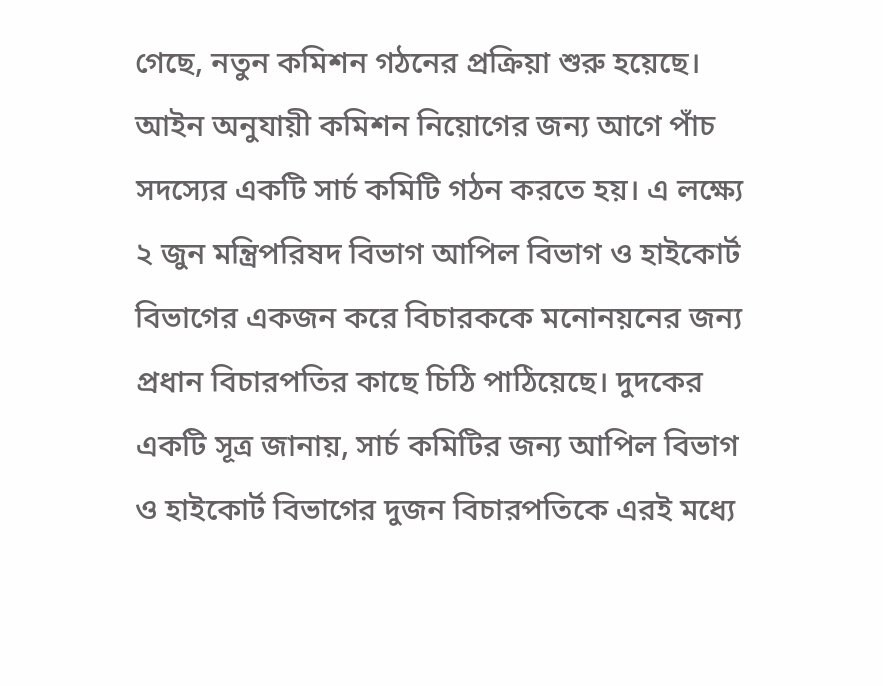গেছে, নতুন কমিশন গঠনের প্রক্রিয়া শুরু হয়েছে। আইন অনুযায়ী কমিশন নিয়োগের জন্য আগে পাঁচ সদস্যের একটি সার্চ কমিটি গঠন করতে হয়। এ লক্ষ্যে ২ জুন মন্ত্রিপরিষদ বিভাগ আপিল বিভাগ ও হাইকোর্ট বিভাগের একজন করে বিচারককে মনোনয়নের জন্য প্রধান বিচারপতির কাছে চিঠি পাঠিয়েছে। দুদকের একটি সূত্র জানায়, সার্চ কমিটির জন্য আপিল বিভাগ ও হাইকোর্ট বিভাগের দুজন বিচারপতিকে এরই মধ্যে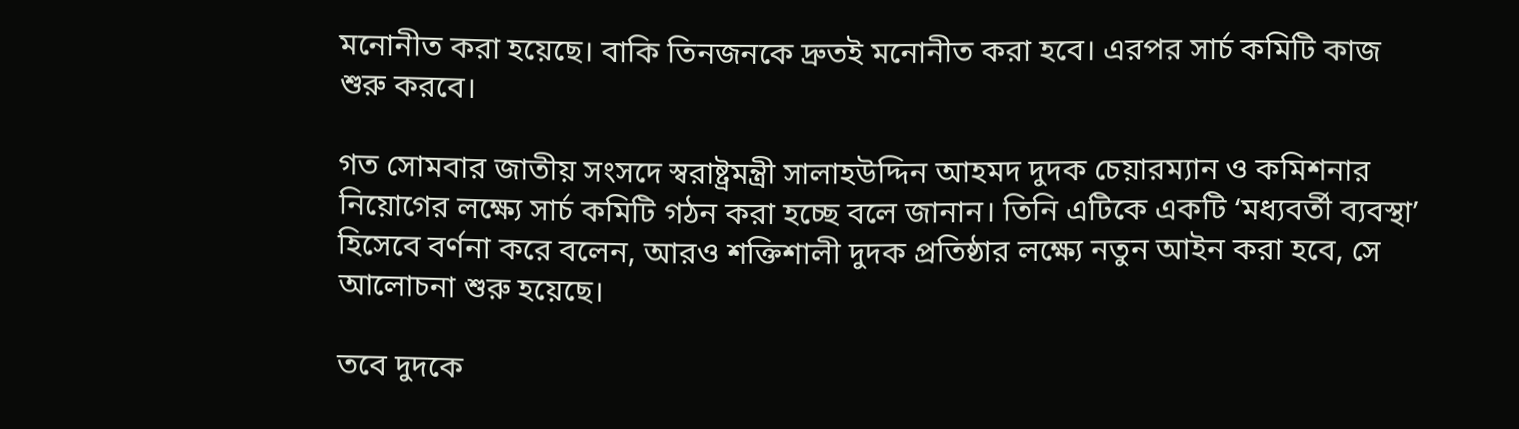মনোনীত করা হয়েছে। বাকি তিনজনকে দ্রুতই মনোনীত করা হবে। এরপর সার্চ কমিটি কাজ শুরু করবে।

গত সোমবার জাতীয় সংসদে স্বরাষ্ট্রমন্ত্রী সালাহউদ্দিন আহমদ দুদক চেয়ারম্যান ও কমিশনার নিয়োগের লক্ষ্যে সার্চ কমিটি গঠন করা হচ্ছে বলে জানান। তিনি এটিকে একটি ‘মধ্যবর্তী ব্যবস্থা’ হিসেবে বর্ণনা করে বলেন, আরও শক্তিশালী দুদক প্রতিষ্ঠার লক্ষ্যে নতুন আইন করা হবে, সে আলোচনা শুরু হয়েছে।

তবে দুদকে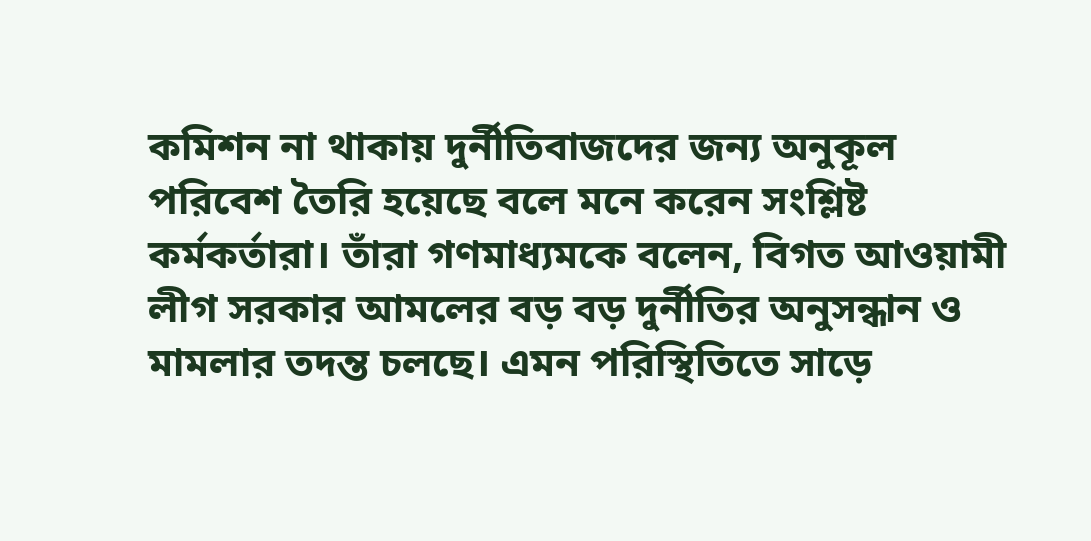কমিশন না থাকায় দুর্নীতিবাজদের জন্য অনুকূল পরিবেশ তৈরি হয়েছে বলে মনে করেন সংশ্লিষ্ট কর্মকর্তারা। তাঁরা গণমাধ্যমকে বলেন, বিগত আওয়ামী লীগ সরকার আমলের বড় বড় দুর্নীতির অনুসন্ধান ও মামলার তদন্ত চলছে। এমন পরিস্থিতিতে সাড়ে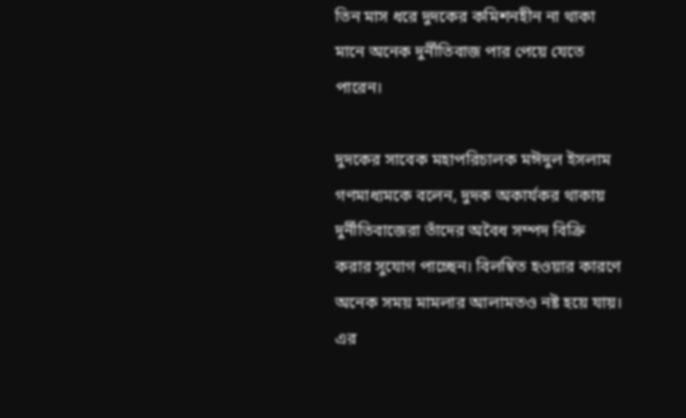তিন মাস ধরে দুদকের কমিশনহীন না থাকা মানে অনেক দুর্নীতিবাজ পার পেয়ে যেতে পারেন।

দুদকের সাবেক মহাপরিচালক মঈদুল ইসলাম গণমাধ্যমকে বলেন, দুদক অকার্যকর থাকায় দুর্নীতিবাজেরা তাঁদের অবৈধ সম্পদ বিক্রি করার সুযোগ পাচ্ছেন। বিলম্বিত হওয়ার কারণে অনেক সময় মামলার আলামতও নষ্ট হয়ে যায়। এর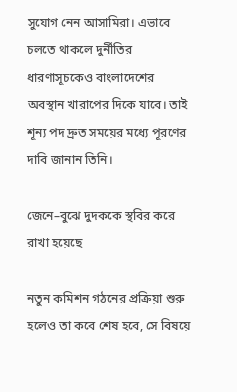সুযোগ নেন আসামিরা। এভাবে চলতে থাকলে দুর্নীতির ধারণাসূচকেও বাংলাদেশের অবস্থান খারাপের দিকে যাবে। তাই শূন্য পদ দ্রুত সময়ের মধ্যে পূরণের দাবি জানান তিনি।

জেনে–বুঝে দুদককে স্থবির করে রাখা হয়েছে

নতুন কমিশন গঠনের প্রক্রিয়া শুরু হলেও তা কবে শেষ হবে, সে বিষয়ে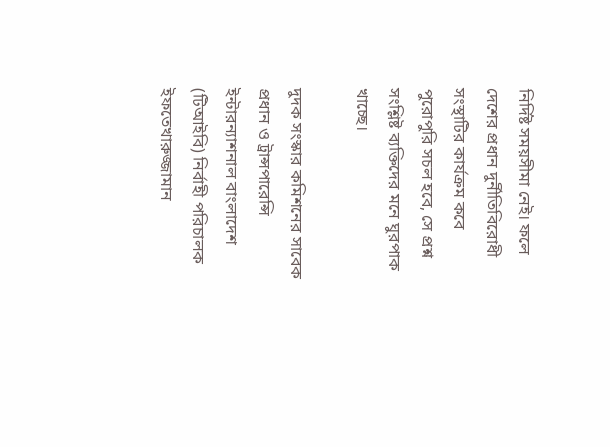নির্দিষ্ট সময়সীমা নেই। ফলে দেশের প্রধান দুর্নীতিবিরোধী সংস্থাটির কার্যক্রম কবে পুরোপুরি সচল হবে, সে প্রশ্ন সংশ্লিষ্ট ব্যক্তিদের মনে ঘুরপাক খাচ্ছে।

দুদক সংস্কার কমিশনের সাবেক প্রধান ও ট্রান্সপারেন্সি ইন্টারন্যাশনাল বাংলাদেশ (টিআইবি) নির্বাহী পরিচালক ইফতেখারুজ্জামান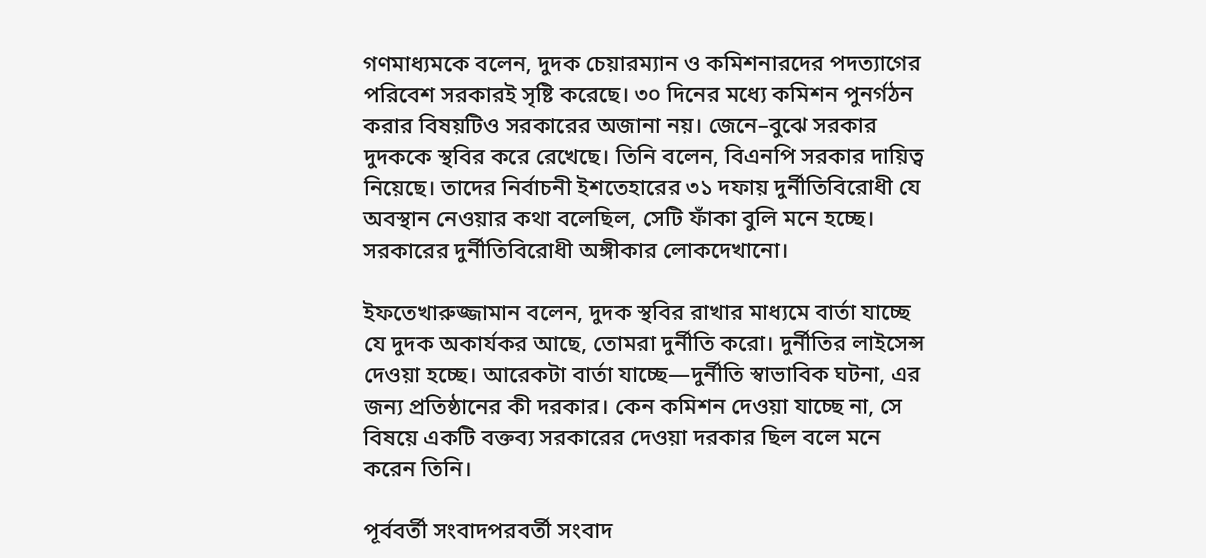গণমাধ্যমকে বলেন, দুদক চেয়ারম্যান ও কমিশনারদের পদত্যাগের পরিবেশ সরকারই সৃষ্টি করেছে। ৩০ দিনের মধ্যে কমিশন পুনর্গঠন করার বিষয়টিও সরকারের অজানা নয়। জেনে–বুঝে সরকার দুদককে স্থবির করে রেখেছে। তিনি বলেন, বিএনপি সরকার দায়িত্ব নিয়েছে। তাদের নির্বাচনী ইশতেহারের ৩১ দফায় দুর্নীতিবিরোধী যে অবস্থান নেওয়ার কথা বলেছিল, সেটি ফাঁকা বুলি মনে হচ্ছে। সরকারের দুর্নীতিবিরোধী অঙ্গীকার লোকদেখানো।

ইফতেখারুজ্জামান বলেন, দুদক স্থবির রাখার মাধ্যমে বার্তা যাচ্ছে যে দুদক অকার্যকর আছে, তোমরা দুর্নীতি করো। দুর্নীতির লাইসেন্স দেওয়া হচ্ছে। আরেকটা বার্তা যাচ্ছে—দুর্নীতি স্বাভাবিক ঘটনা, এর জন্য প্রতিষ্ঠানের কী দরকার। কেন কমিশন দেওয়া যাচ্ছে না, সে বিষয়ে একটি বক্তব্য সরকারের দেওয়া দরকার ছিল বলে মনে করেন তিনি।

পূর্ববর্তী সংবাদপরবর্তী সংবাদ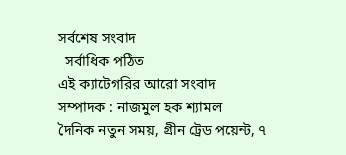সর্বশেষ সংবাদ
  সর্বাধিক পঠিত
এই ক্যাটেগরির আরো সংবাদ
সম্পাদক : নাজমুল হক শ্যামল
দৈনিক নতুন সময়, গ্রীন ট্রেড পয়েন্ট, ৭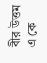বীর উত্তম এ কে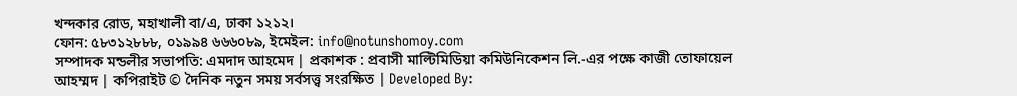খন্দকার রোড, মহাখালী বা/এ, ঢাকা ১২১২।
ফোন: ৫৮৩১২৮৮৮, ০১৯৯৪ ৬৬৬০৮৯, ইমেইল: info@notunshomoy.com
সম্পাদক মন্ডলীর সভাপতি: এমদাদ আহমেদ | প্রকাশক : প্রবাসী মাল্টিমিডিয়া কমিউনিকেশন লি.-এর পক্ষে কাজী তোফায়েল আহম্মদ | কপিরাইট © দৈনিক নতুন সময় সর্বসত্ত্ব সংরক্ষিত | Developed By: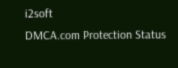i2soft
DMCA.com Protection Status